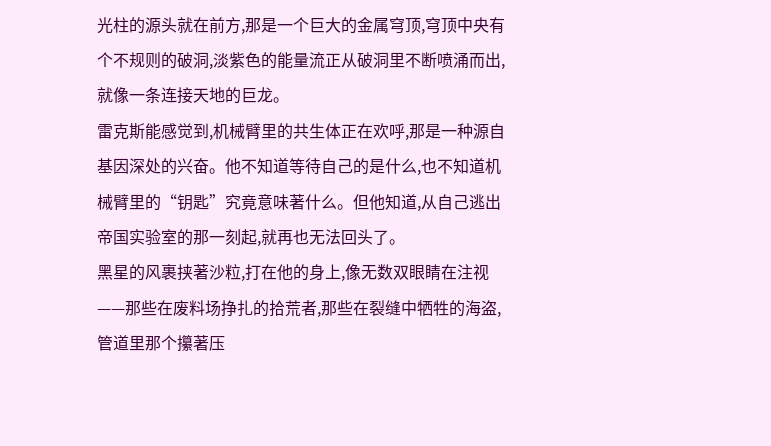光柱的源头就在前方,那是一个巨大的金属穹顶,穹顶中央有个不规则的破洞,淡紫色的能量流正从破洞里不断喷涌而出,就像一条连接天地的巨龙。
雷克斯能感觉到,机械臂里的共生体正在欢呼,那是一种源自基因深处的兴奋。他不知道等待自己的是什么,也不知道机械臂里的“钥匙”究竟意味著什么。但他知道,从自己逃出帝国实验室的那一刻起,就再也无法回头了。
黑星的风裹挟著沙粒,打在他的身上,像无数双眼睛在注视——那些在废料场挣扎的拾荒者,那些在裂缝中牺牲的海盗,管道里那个攥著压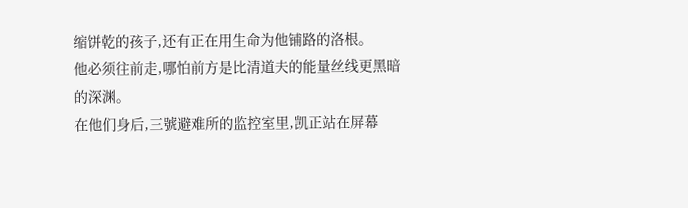缩饼乾的孩子,还有正在用生命为他铺路的洛根。
他必须往前走,哪怕前方是比清道夫的能量丝线更黑暗的深渊。
在他们身后,三號避难所的监控室里,凯正站在屏幕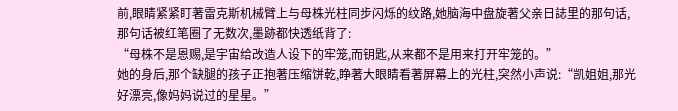前,眼睛紧紧盯著雷克斯机械臂上与母株光柱同步闪烁的纹路,她脑海中盘旋著父亲日誌里的那句话,那句话被红笔圈了无数次,墨跡都快透纸背了:
“母株不是恩赐,是宇宙给改造人设下的牢笼,而钥匙,从来都不是用来打开牢笼的。”
她的身后,那个缺腿的孩子正抱著压缩饼乾,睁著大眼睛看著屏幕上的光柱,突然小声说:“凯姐姐,那光好漂亮,像妈妈说过的星星。”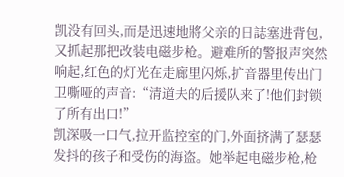凯没有回头,而是迅速地將父亲的日誌塞进背包,又抓起那把改装电磁步枪。避难所的警报声突然响起,红色的灯光在走廊里闪烁,扩音器里传出门卫嘶哑的声音:“清道夫的后援队来了!他们封锁了所有出口!”
凯深吸一口气,拉开监控室的门,外面挤满了瑟瑟发抖的孩子和受伤的海盗。她举起电磁步枪,枪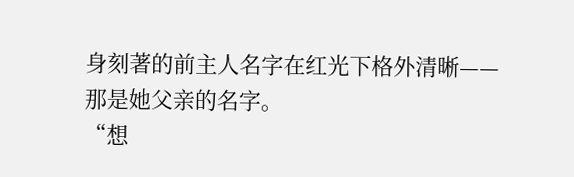身刻著的前主人名字在红光下格外清晰——那是她父亲的名字。
“想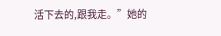活下去的,跟我走。”她的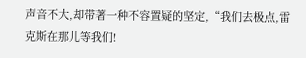声音不大,却带著一种不容置疑的坚定,“我们去极点,雷克斯在那儿等我们!